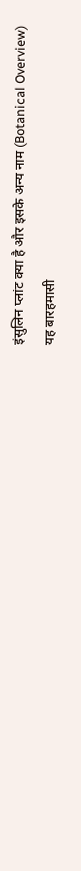इंसुलिन प्लांट क्या है और इसके अन्य नाम (Botanical Overview)
यह बारहमासी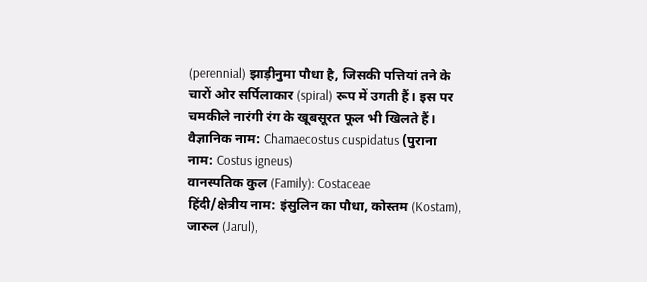(perennial) झाड़ीनुमा पौधा है, जिसकी पत्तियां तने के चारों ओर सर्पिलाकार (spiral) रूप में उगती हैं। इस पर चमकीले नारंगी रंग के खूबसूरत फूल भी खिलते हैं।
वैज्ञानिक नाम: Chamaecostus cuspidatus (पुराना नाम: Costus igneus)
वानस्पतिक कुल (Family): Costaceae
हिंदी/क्षेत्रीय नाम: इंसुलिन का पौधा, कोस्तम (Kostam), जारुल (Jarul),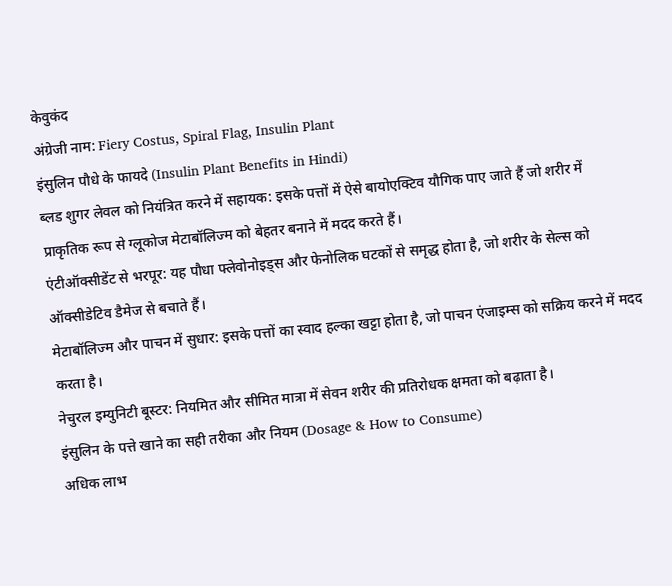केवुकंद
अंग्रेजी नाम: Fiery Costus, Spiral Flag, Insulin Plant
इंसुलिन पौधे के फायदे (Insulin Plant Benefits in Hindi)
ब्लड शुगर लेवल को नियंत्रित करने में सहायक: इसके पत्तों में ऐसे बायोएक्टिव यौगिक पाए जाते हैं जो शरीर में प्राकृतिक रूप से ग्लूकोज मेटाबॉलिज्म को बेहतर बनाने में मदद करते हैं।
एंटीऑक्सीडेंट से भरपूर: यह पौधा फ्लेवोनोइड्स और फेनोलिक घटकों से समृद्ध होता है, जो शरीर के सेल्स को ऑक्सीडेटिव डैमेज से बचाते हैं।
मेटाबॉलिज्म और पाचन में सुधार: इसके पत्तों का स्वाद हल्का खट्टा होता है, जो पाचन एंजाइम्स को सक्रिय करने में मदद करता है।
नेचुरल इम्युनिटी बूस्टर: नियमित और सीमित मात्रा में सेवन शरीर की प्रतिरोधक क्षमता को बढ़ाता है।
इंसुलिन के पत्ते खाने का सही तरीका और नियम (Dosage & How to Consume)
अधिक लाभ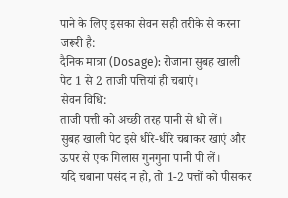पाने के लिए इसका सेवन सही तरीके से करना जरूरी है:
दैनिक मात्रा (Dosage): रोजाना सुबह खाली पेट 1 से 2 ताजी पत्तियां ही चबाएं।
सेवन विधि:
ताजी पत्ती को अच्छी तरह पानी से धो लें।
सुबह खाली पेट इसे धीरे-धीरे चबाकर खाएं और ऊपर से एक गिलास गुनगुना पानी पी लें।
यदि चबाना पसंद न हो, तो 1-2 पत्तों को पीसकर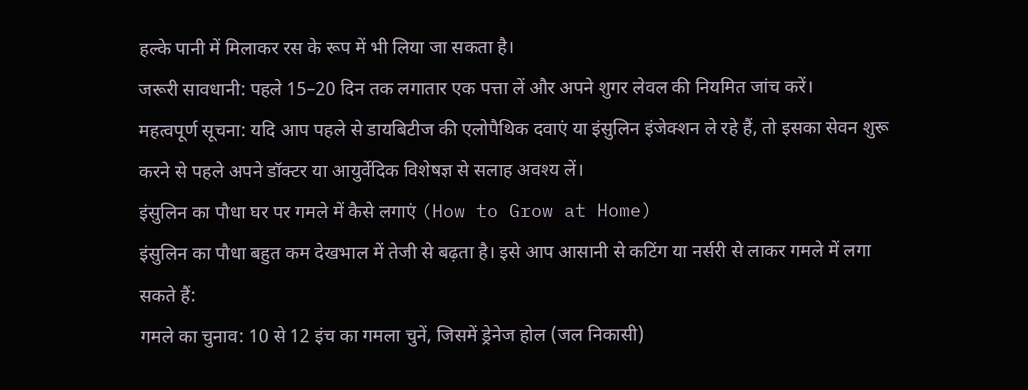हल्के पानी में मिलाकर रस के रूप में भी लिया जा सकता है।
जरूरी सावधानी: पहले 15–20 दिन तक लगातार एक पत्ता लें और अपने शुगर लेवल की नियमित जांच करें।
महत्वपूर्ण सूचना: यदि आप पहले से डायबिटीज की एलोपैथिक दवाएं या इंसुलिन इंजेक्शन ले रहे हैं, तो इसका सेवन शुरू करने से पहले अपने डॉक्टर या आयुर्वेदिक विशेषज्ञ से सलाह अवश्य लें।
इंसुलिन का पौधा घर पर गमले में कैसे लगाएं (How to Grow at Home)
इंसुलिन का पौधा बहुत कम देखभाल में तेजी से बढ़ता है। इसे आप आसानी से कटिंग या नर्सरी से लाकर गमले में लगा सकते हैं:
गमले का चुनाव: 10 से 12 इंच का गमला चुनें, जिसमें ड्रेनेज होल (जल निकासी)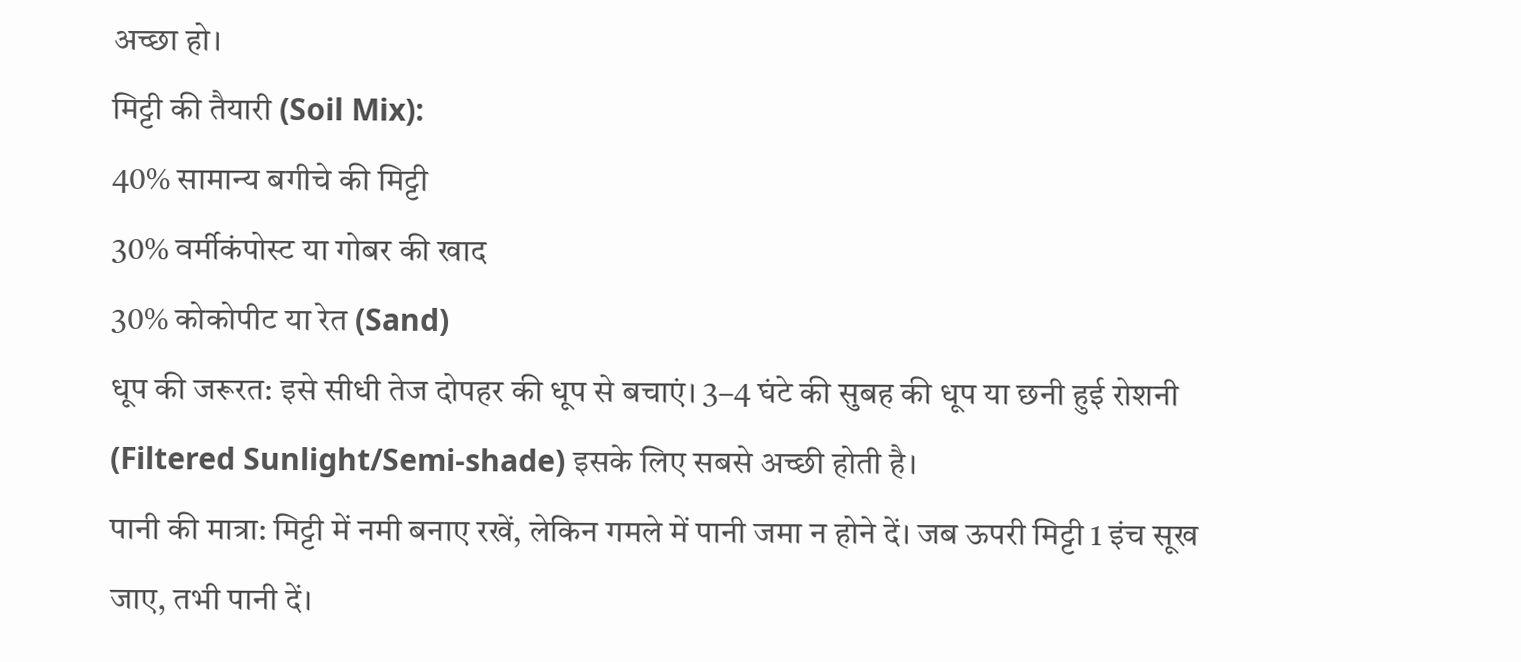अच्छा हो।
मिट्टी की तैयारी (Soil Mix):
40% सामान्य बगीचे की मिट्टी
30% वर्मीकंपोस्ट या गोबर की खाद
30% कोकोपीट या रेत (Sand)
धूप की जरूरत: इसे सीधी तेज दोपहर की धूप से बचाएं। 3–4 घंटे की सुबह की धूप या छनी हुई रोशनी (Filtered Sunlight/Semi-shade) इसके लिए सबसे अच्छी होती है।
पानी की मात्रा: मिट्टी में नमी बनाए रखें, लेकिन गमले में पानी जमा न होने दें। जब ऊपरी मिट्टी 1 इंच सूख जाए, तभी पानी दें।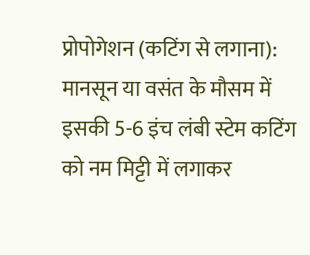प्रोपोगेशन (कटिंग से लगाना): मानसून या वसंत के मौसम में इसकी 5-6 इंच लंबी स्टेम कटिंग को नम मिट्टी में लगाकर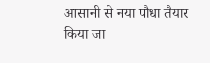आसानी से नया पौधा तैयार किया जा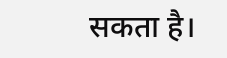सकता है।